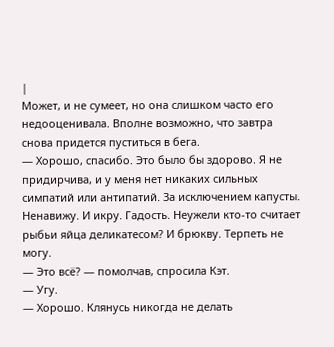|
Может, и не сумеет, но она слишком часто его недооценивала. Вполне возможно, что завтра снова придется пуститься в бега.
— Хорошо, спасибо. Это было бы здорово. Я не придирчива, и у меня нет никаких сильных симпатий или антипатий. За исключением капусты. Ненавижу. И икру. Гадость. Неужели кто-то считает рыбьи яйца деликатесом? И брюкву. Терпеть не могу.
— Это всё? — помолчав, спросила Кэт.
— Угу.
— Хорошо. Клянусь никогда не делать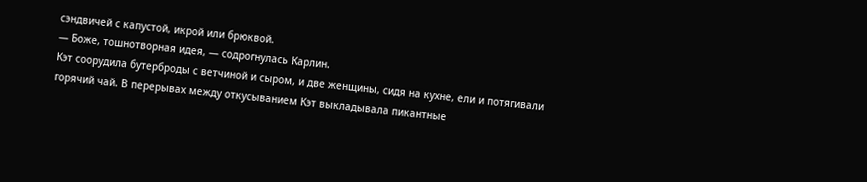сэндвичей с капустой, икрой или брюквой.
— Боже, тошнотворная идея, — содрогнулась Карлин.
Кэт соорудила бутерброды с ветчиной и сыром, и две женщины, сидя на кухне, ели и потягивали горячий чай. В перерывах между откусыванием Кэт выкладывала пикантные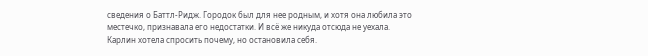сведения о Баттл-Ридж. Городок был для нее родным, и хотя она любила это местечко, признавала его недостатки. И всё же никуда отсюда не уехала. Карлин хотела спросить почему, но остановила себя.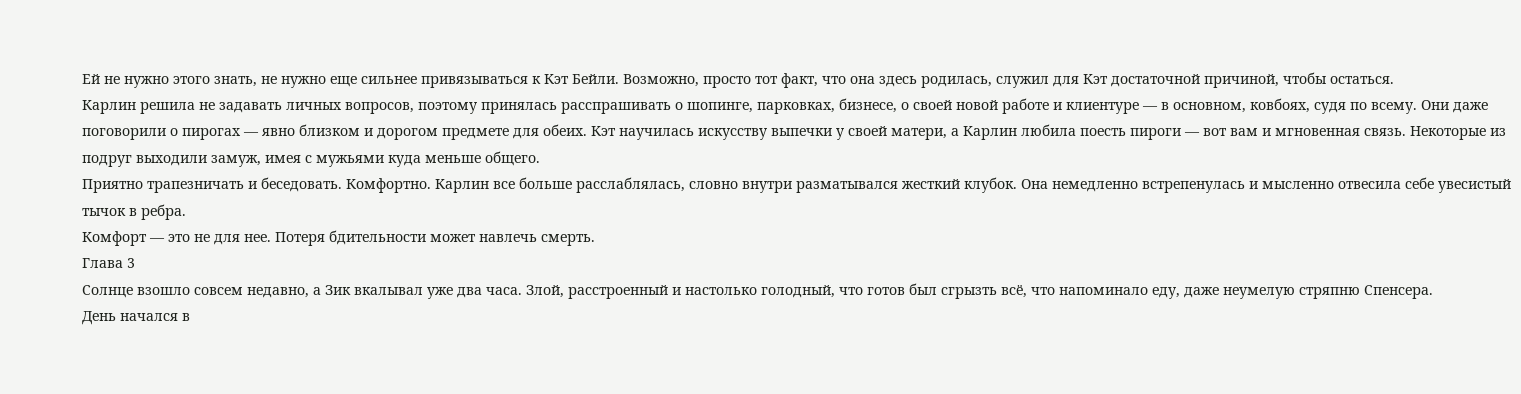Ей не нужно этого знать, не нужно еще сильнее привязываться к Кэт Бейли. Возможно, просто тот факт, что она здесь родилась, служил для Кэт достаточной причиной, чтобы остаться.
Карлин решила не задавать личных вопросов, поэтому принялась расспрашивать о шопинге, парковках, бизнесе, о своей новой работе и клиентуре — в основном, ковбоях, судя по всему. Они даже поговорили о пирогах — явно близком и дорогом предмете для обеих. Кэт научилась искусству выпечки у своей матери, а Карлин любила поесть пироги — вот вам и мгновенная связь. Некоторые из подруг выходили замуж, имея с мужьями куда меньше общего.
Приятно трапезничать и беседовать. Комфортно. Карлин все больше расслаблялась, словно внутри разматывался жесткий клубок. Она немедленно встрепенулась и мысленно отвесила себе увесистый тычок в ребра.
Комфорт — это не для нее. Потеря бдительности может навлечь смерть.
Глава 3
Солнце взошло совсем недавно, а Зик вкалывал уже два часа. Злой, расстроенный и настолько голодный, что готов был сгрызть всё, что напоминало еду, даже неумелую стряпню Спенсера.
День начался в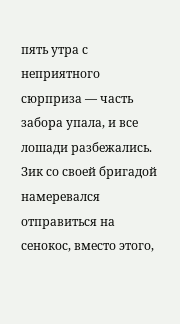пять утра с неприятного сюрприза — часть забора упала, и все лошади разбежались. Зик со своей бригадой намеревался отправиться на сенокос, вместо этого,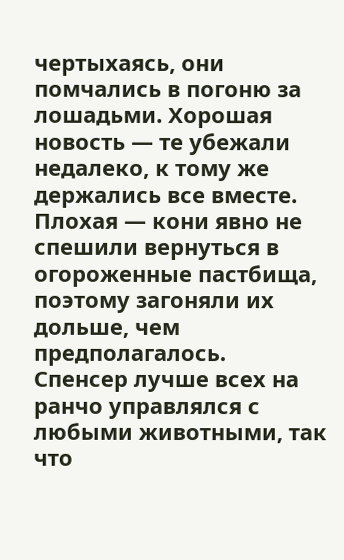чертыхаясь, они помчались в погоню за лошадьми. Хорошая новость — те убежали недалеко, к тому же держались все вместе. Плохая — кони явно не спешили вернуться в огороженные пастбища, поэтому загоняли их дольше, чем предполагалось.
Спенсер лучше всех на ранчо управлялся с любыми животными, так что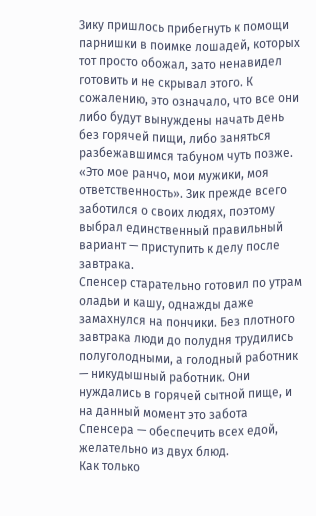Зику пришлось прибегнуть к помощи парнишки в поимке лошадей, которых тот просто обожал, зато ненавидел готовить и не скрывал этого. К сожалению, это означало, что все они либо будут вынуждены начать день без горячей пищи, либо заняться разбежавшимся табуном чуть позже. «Это мое ранчо, мои мужики, моя ответственность». Зик прежде всего заботился о своих людях, поэтому выбрал единственный правильный вариант — приступить к делу после завтрака.
Спенсер старательно готовил по утрам оладьи и кашу, однажды даже замахнулся на пончики. Без плотного завтрака люди до полудня трудились полуголодными, а голодный работник — никудышный работник. Они нуждались в горячей сытной пище, и на данный момент это забота Спенсера — обеспечить всех едой, желательно из двух блюд.
Как только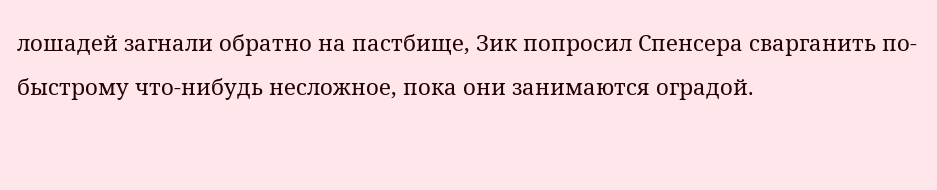лошадей загнали обратно на пастбище, Зик попросил Спенсера сварганить по-быстрому что-нибудь несложное, пока они занимаются оградой.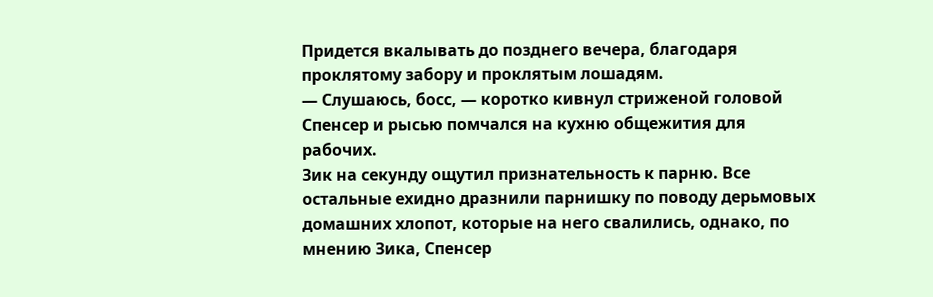Придется вкалывать до позднего вечера, благодаря проклятому забору и проклятым лошадям.
— Слушаюсь, босс, — коротко кивнул стриженой головой Спенсер и рысью помчался на кухню общежития для рабочих.
Зик на секунду ощутил признательность к парню. Все остальные ехидно дразнили парнишку по поводу дерьмовых домашних хлопот, которые на него свалились, однако, по мнению Зика, Спенсер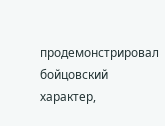продемонстрировал бойцовский характер,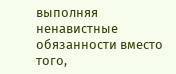выполняя ненавистные обязанности вместо того,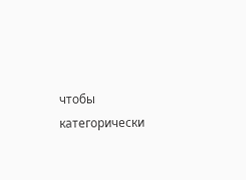чтобы категорически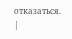отказаться. |